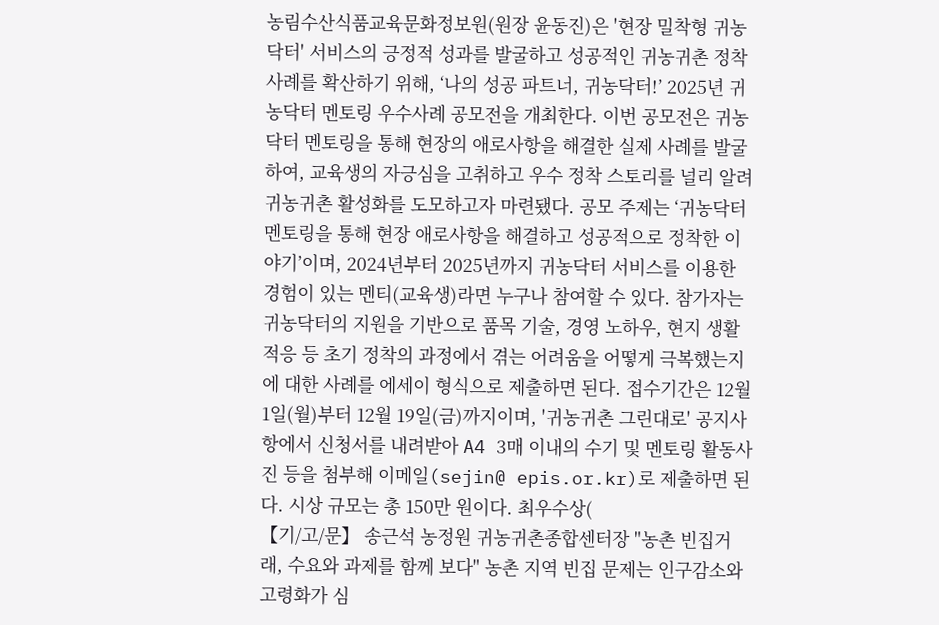농림수산식품교육문화정보원(원장 윤동진)은 '현장 밀착형 귀농닥터' 서비스의 긍정적 성과를 발굴하고 성공적인 귀농귀촌 정착 사례를 확산하기 위해, ‘나의 성공 파트너, 귀농닥터!’ 2025년 귀농닥터 멘토링 우수사례 공모전을 개최한다. 이번 공모전은 귀농닥터 멘토링을 통해 현장의 애로사항을 해결한 실제 사례를 발굴하여, 교육생의 자긍심을 고취하고 우수 정착 스토리를 널리 알려 귀농귀촌 활성화를 도모하고자 마련됐다. 공모 주제는 ‘귀농닥터 멘토링을 통해 현장 애로사항을 해결하고 성공적으로 정착한 이야기’이며, 2024년부터 2025년까지 귀농닥터 서비스를 이용한 경험이 있는 멘티(교육생)라면 누구나 참여할 수 있다. 참가자는 귀농닥터의 지원을 기반으로 품목 기술, 경영 노하우, 현지 생활 적응 등 초기 정착의 과정에서 겪는 어려움을 어떻게 극복했는지에 대한 사례를 에세이 형식으로 제출하면 된다. 접수기간은 12월 1일(월)부터 12월 19일(금)까지이며, '귀농귀촌 그린대로' 공지사항에서 신청서를 내려받아 A4 3매 이내의 수기 및 멘토링 활동사진 등을 첨부해 이메일(sejin@ epis.or.kr)로 제출하면 된다. 시상 규모는 총 150만 원이다. 최우수상(
【기/고/문】 송근석 농정원 귀농귀촌종합센터장 "농촌 빈집거래, 수요와 과제를 함께 보다" 농촌 지역 빈집 문제는 인구감소와 고령화가 심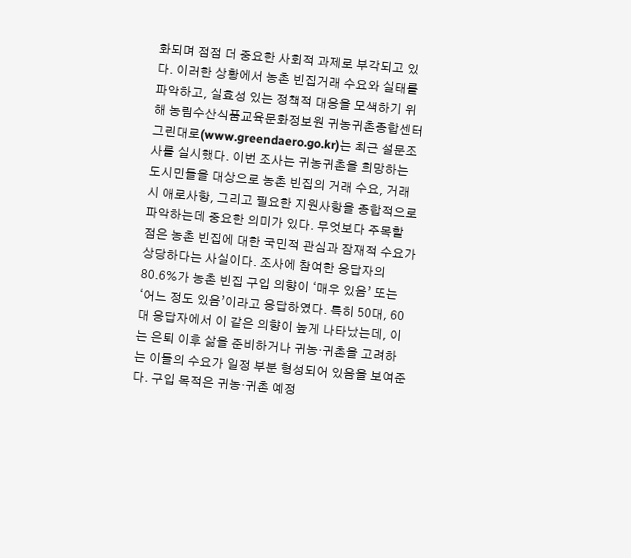화되며 점점 더 중요한 사회적 과제로 부각되고 있다. 이러한 상황에서 농촌 빈집거래 수요와 실태를 파악하고, 실효성 있는 정책적 대응을 모색하기 위해 농림수산식품교육문화정보원 귀농귀촌종합센터 그린대로(www.greendaero.go.kr)는 최근 설문조사를 실시했다. 이번 조사는 귀농귀촌을 희망하는 도시민들을 대상으로 농촌 빈집의 거래 수요, 거래 시 애로사항, 그리고 필요한 지원사항을 종합적으로 파악하는데 중요한 의미가 있다. 무엇보다 주목할 점은 농촌 빈집에 대한 국민적 관심과 잠재적 수요가 상당하다는 사실이다. 조사에 참여한 응답자의 80.6%가 농촌 빈집 구입 의향이 ‘매우 있음’ 또는 ‘어느 정도 있음’이라고 응답하였다. 특히 50대, 60대 응답자에서 이 같은 의향이 높게 나타났는데, 이는 은퇴 이후 삶을 준비하거나 귀농·귀촌을 고려하는 이들의 수요가 일정 부분 형성되어 있음을 보여준다. 구입 목적은 귀농·귀촌 예정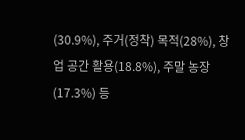(30.9%), 주거(정착) 목적(28%), 창업 공간 활용(18.8%), 주말 농장(17.3%) 등